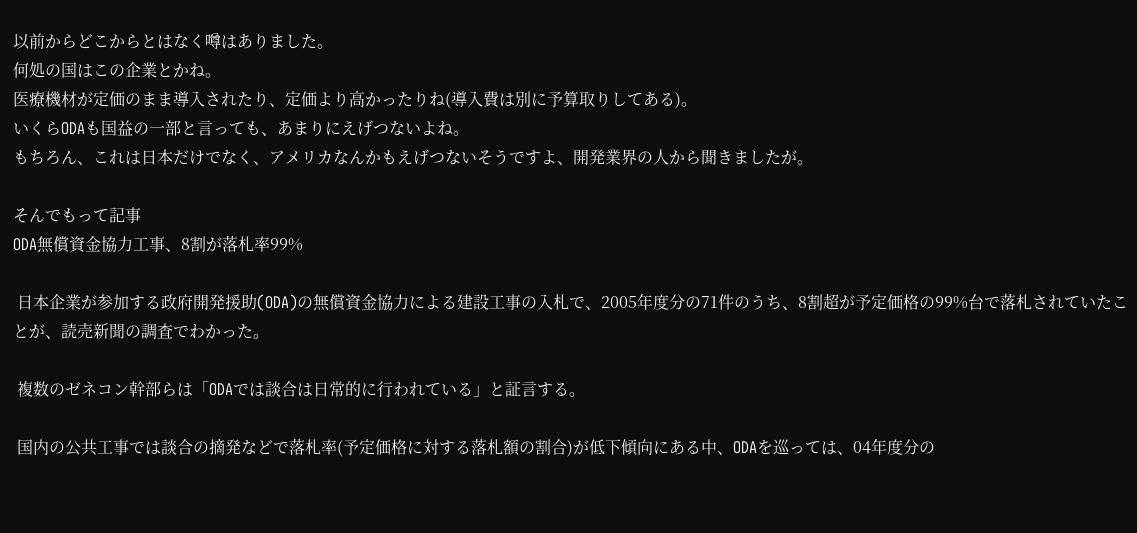以前からどこからとはなく噂はありました。
何処の国はこの企業とかね。
医療機材が定価のまま導入されたり、定価より高かったりね(導入費は別に予算取りしてある)。
いくらODAも国益の一部と言っても、あまりにえげつないよね。
もちろん、これは日本だけでなく、アメリカなんかもえげつないそうですよ、開発業界の人から聞きましたが。

そんでもって記事
ODA無償資金協力工事、8割が落札率99%

 日本企業が参加する政府開発援助(ODA)の無償資金協力による建設工事の入札で、2005年度分の71件のうち、8割超が予定価格の99%台で落札されていたことが、読売新聞の調査でわかった。

 複数のゼネコン幹部らは「ODAでは談合は日常的に行われている」と証言する。

 国内の公共工事では談合の摘発などで落札率(予定価格に対する落札額の割合)が低下傾向にある中、ODAを巡っては、04年度分の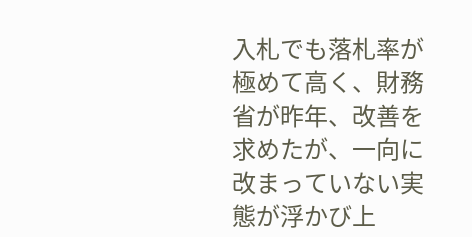入札でも落札率が極めて高く、財務省が昨年、改善を求めたが、一向に改まっていない実態が浮かび上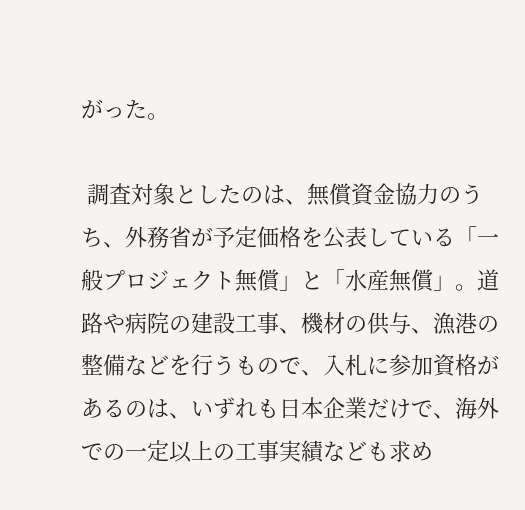がった。

 調査対象としたのは、無償資金協力のうち、外務省が予定価格を公表している「一般プロジェクト無償」と「水産無償」。道路や病院の建設工事、機材の供与、漁港の整備などを行うもので、入札に参加資格があるのは、いずれも日本企業だけで、海外での一定以上の工事実績なども求め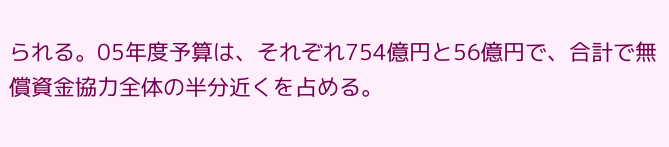られる。05年度予算は、それぞれ754億円と56億円で、合計で無償資金協力全体の半分近くを占める。